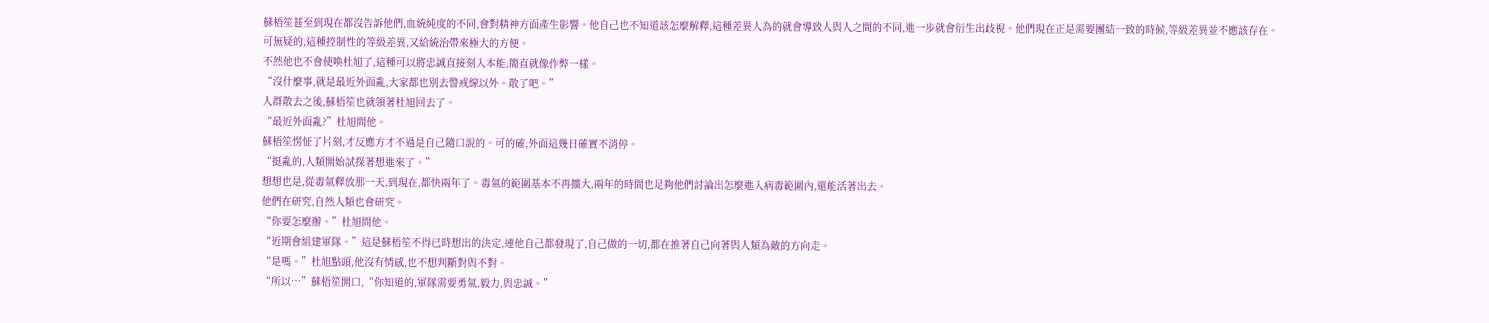蘇梧笙甚至到現在都沒告訴他們,血統純度的不同,會對精神方面產生影響。他自己也不知道該怎麼解釋,這種差異人為的就會導致人與人之間的不同,進一步就會衍生出歧視。他們現在正是需要團結一致的時候,等級差異並不應該存在。
可無疑的,這種控制性的等級差異,又給統治帶來極大的方便。
不然他也不會使喚杜旭了,這種可以將忠誠直接刻入本能,簡直就像作弊一樣。
“沒什麼事,就是最近外面亂,大家都也別去警戒線以外。散了吧。”
人群散去之後,蘇梧笙也就領著杜旭回去了。
“最近外面亂?”杜旭問他。
蘇梧笙愣怔了片刻,才反應方才不過是自己隨口說的。可的確,外面這幾日確實不消停。
“挺亂的,人類開始試探著想進來了。”
想想也是,從毒氣釋放那一天,到現在,都快兩年了。毒氣的範圍基本不再擴大,兩年的時間也足夠他們討論出怎麼進入病毒範圍內,還能活著出去。
他們在研究,自然人類也會研究。
“你要怎麼辦。”杜旭問他。
“近期會組建軍隊。”這是蘇梧笙不得已時想出的決定,連他自己都發現了,自己做的一切,都在推著自己向著與人類為敵的方向走。
“是嗎。”杜旭點頭,他沒有情感,也不想判斷對與不對。
“所以…”蘇梧笙開口,“你知道的,軍隊需要勇氣,毅力,與忠誠。”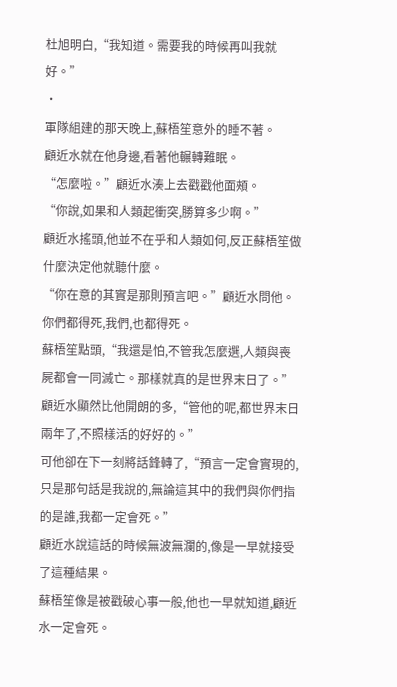杜旭明白,“我知道。需要我的時候再叫我就好。”
·
軍隊組建的那天晚上,蘇梧笙意外的睡不著。
顧近水就在他身邊,看著他輾轉難眠。
“怎麼啦。”顧近水湊上去戳戳他面頰。
“你說,如果和人類起衝突,勝算多少啊。”
顧近水搖頭,他並不在乎和人類如何,反正蘇梧笙做什麼決定他就聽什麼。
“你在意的其實是那則預言吧。”顧近水問他。
你們都得死,我們,也都得死。
蘇梧笙點頭,“我還是怕,不管我怎麼選,人類與喪屍都會一同滅亡。那樣就真的是世界末日了。”
顧近水顯然比他開朗的多,“管他的呢,都世界末日兩年了,不照樣活的好好的。”
可他卻在下一刻將話鋒轉了,“預言一定會實現的,只是那句話是我說的,無論這其中的我們與你們指的是誰,我都一定會死。”
顧近水說這話的時候無波無瀾的,像是一早就接受了這種結果。
蘇梧笙像是被戳破心事一般,他也一早就知道,顧近水一定會死。